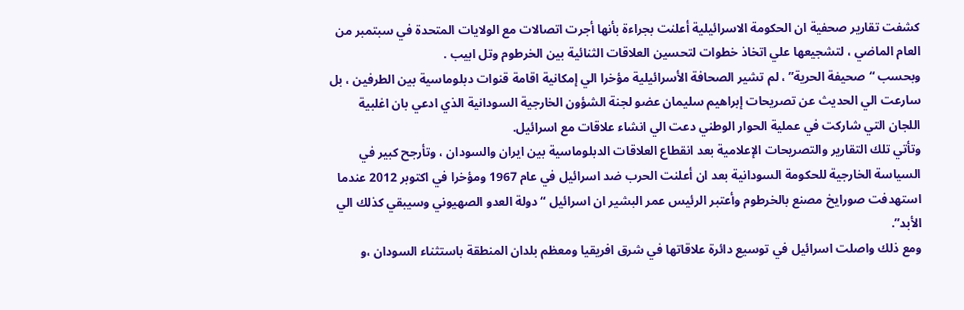كشفت تقارير صحفية ان الحكومة الاسرائيلية أعلنت بجراءة بأنها أجرت اتصالات مع الولايات المتحدة في سبتمبر من العام الماضي ، لتشجيعها علي اتخاذ خطوات لتحسين العلاقات الثنائية بين الخرطوم وتل ابيب .
وبحسب “صحيفة الحرية” ، لم تشير الصحافة الأسرائيلية مؤخرا الي إمكانية اقامة قنوات دبلوماسية بين الطرفين ، بل سارعت الي الحديث عن تصريحات إبراهيم سليمان عضو لجنة الشؤون الخارجية السودانية الذي ادعي بان اغلبية اللجان التي شاركت في عملية الحوار الوطني دعت الي انشاء علاقات مع اسرائيل.
وتأتي تلك التقارير والتصريحات الإعلامية بعد انقطاع العلاقات الدبلوماسية بين ايران والسودان ، وتأرجح كبير في السياسة الخارجية للحكومة السودانية بعد ان أعلنت الحرب ضد اسرائيل في عام 1967 ومؤخرا في اكتوبر 2012 عندما استهدفت صورايخ مصنع بالخرطوم وأعتبر الرئيس عمر البشير ان اسرائيل “دولة العدو الصهيوني وسيبقي كذلك الي الأبد”.
ومع ذلك واصلت اسرائيل في توسيع دائرة علاقاتها في شرق افريقيا ومعظم بلدان المنطقة باستثناء السودان ،و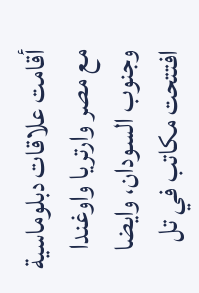أقامت علاقات دبلوماسية مع مصر وارتريا واوغندا وجنوب السودان، وايضا افتتحت مكاتب في تل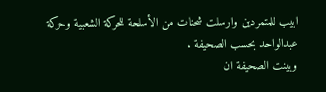ابيب للمتمردين وارسلت شحنات من الأسلحة للحركة الشعبية وحركة عبدالواحد بحسب الصحيفة .
وبينت الصحيفة ان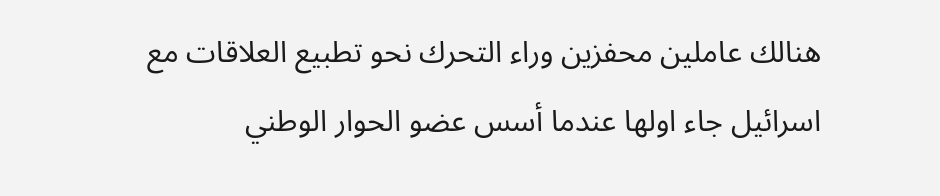هنالك عاملين محفزين وراء التحرك نحو تطبيع العلاقات مع اسرائيل جاء اولها عندما أسس عضو الحوار الوطني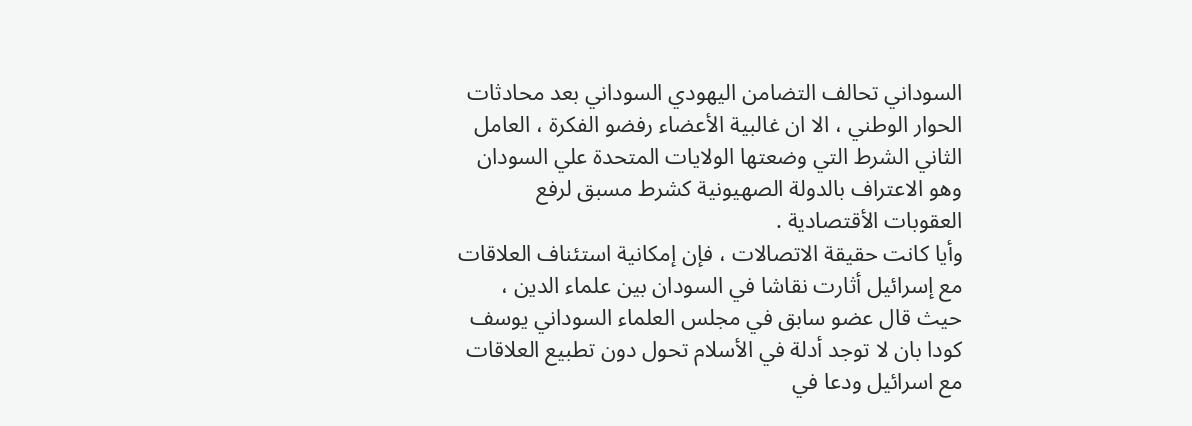السوداني تحالف التضامن اليهودي السوداني بعد محادثات الحوار الوطني ، الا ان غالبية الأعضاء رفضو الفكرة ، العامل الثاني الشرط التي وضعتها الولايات المتحدة علي السودان وهو الاعتراف بالدولة الصهيونية كشرط مسبق لرفع العقوبات الأقتصادية .
وأيا كانت حقيقة الاتصالات ، فإن إمكانية استئناف العلاقات مع إسرائيل أثارت نقاشا في السودان بين علماء الدين ، حيث قال عضو سابق في مجلس العلماء السوداني يوسف كودا بان لا توجد أدلة في الأسلام تحول دون تطبيع العلاقات مع اسرائيل ودعا في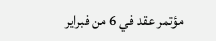مؤتمر عقد في 6 من فبراير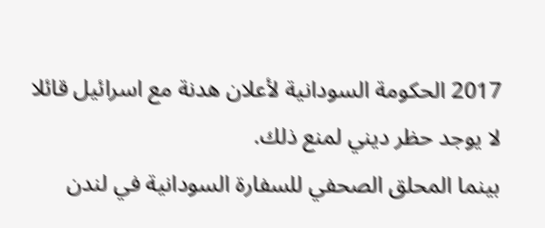2017 الحكومة السودانية لأعلان هدنة مع اسرائيل قائلا لا يوجد حظر ديني لمنع ذلك.
بينما المحلق الصحفي للسفارة السودانية في لندن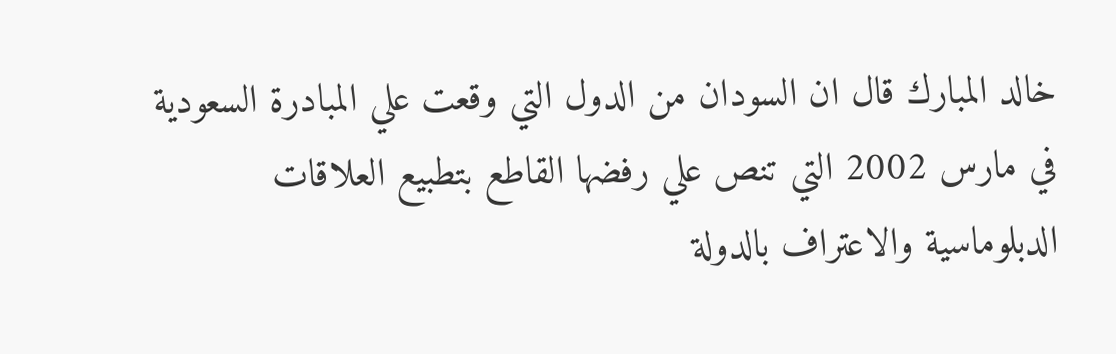خالد المبارك قال ان السودان من الدول التي وقعت علي المبادرة السعودية في مارس 2002 التي تنص علي رفضها القاطع بتطبيع العلاقات الدبلوماسية والاعتراف بالدولة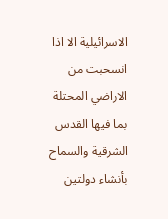الاسرائيلية الا اذا انسحبت من الاراضي المحتلة بما فيها القدس الشرقية والسماح بأنشاء دولتين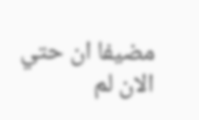مضيفا ان حتي الان لم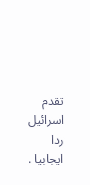تقدم اسرائيل ردا ايجابيا .